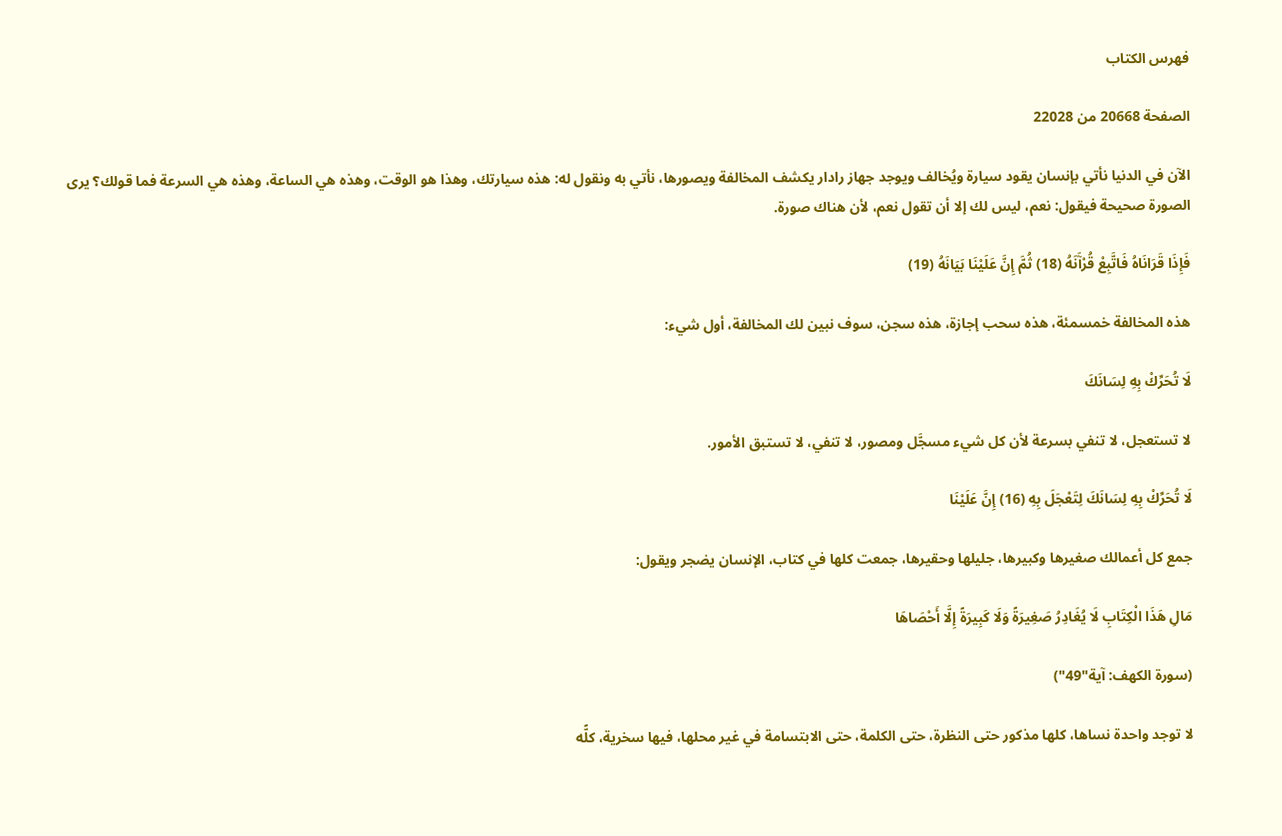فهرس الكتاب

الصفحة 20668 من 22028

الآن في الدنيا نأتي بإنسان يقود سيارة ويُخالف ويوجد جهاز رادار يكشف المخالفة ويصورها، نأتي به ونقول له: هذه سيارتك، وهذا هو الوقت، وهذه هي الساعة، وهذه هي السرعة فما قولك؟ يرى الصورة صحيحة فيقول: نعم، ليس لك إلا أن تقول نعم، لأن هناك صورة.

فَإِذَا قَرَانَاهُ فَاتَّبِعْ قُرْآَنَهُ (18) ثُمَّ إِنَّ عَلَيْنَا بَيَانَهُ (19)

هذه المخالفة خمسمئة، هذه سحب إجازة، هذه سجن، سوف نبين لك المخالفة، أول شيء:

لَا تُحَرِّكْ بِهِ لِسَانَكَ

لا تستعجل، لا تنفي بسرعة لأن كل شيء مسجَّل ومصور، لا تنفي، لا تستبق الأمور.

لَا تُحَرِّكْ بِهِ لِسَانَكَ لِتَعْجَلَ بِهِ (16) إِنَّ عَلَيْنَا

جمع كل أعمالك صغيرها وكبيرها، جليلها وحقيرها، جمعت كلها في كتاب، الإنسان يضجر ويقول:

مَالِ هَذَا الْكِتَابِ لَا يُغَادِرُ صَغِيرَةً وَلَا كَبِيرَةً إِلَّا أَحْصَاهَا

(سورة الكهف: آية"49")

لا توجد واحدة نساها، كلها مذكور حتى النظرة، حتى الكلمة، حتى الابتسامة في غير محلها، فيها سخرية، كلًّه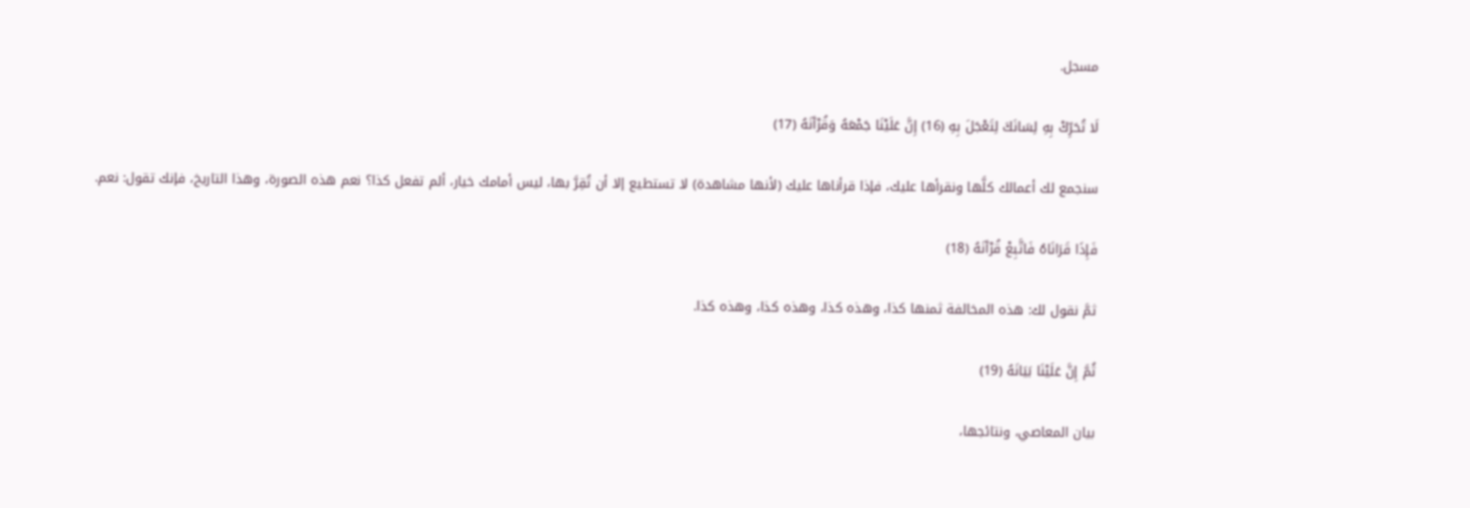مسجل.

لَا تُحَرِّكْ بِهِ لِسَانَكَ لِتَعْجَلَ بِهِ (16) إِنَّ عَلَيْنَا جَمْعَهُ وَقُرْآَنَهُ (17)

سنجمع لك أعمالك كلَّها ونقرأها عليك، فإذا قرأناها عليك (لأنها مشاهدة) لا تستطيع إلا أن تُقِرَّ بها، ليس أمامك خيار، ألم تفعل كذا؟ نعم هذه الصورة، وهذا التاريخ، فإنك تقول: نعم.

فَإِذَا قَرَانَاهُ فَاتَّبِعْ قُرْآَنَهُ (18)

ثمَّ نقول لك: هذه المخالفة ثمنها كذا، وهذه كذا، وهذه كذا، وهذه كذا.

ثُمَّ إِنَّ عَلَيْنَا بَيَانَهُ (19)

بيان المعاصي، ونتائجها،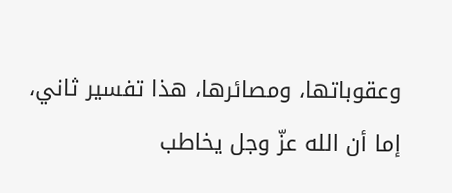وعقوباتها، ومصائرها، هذا تفسير ثاني، إما أن الله عزّ وجل يخاطب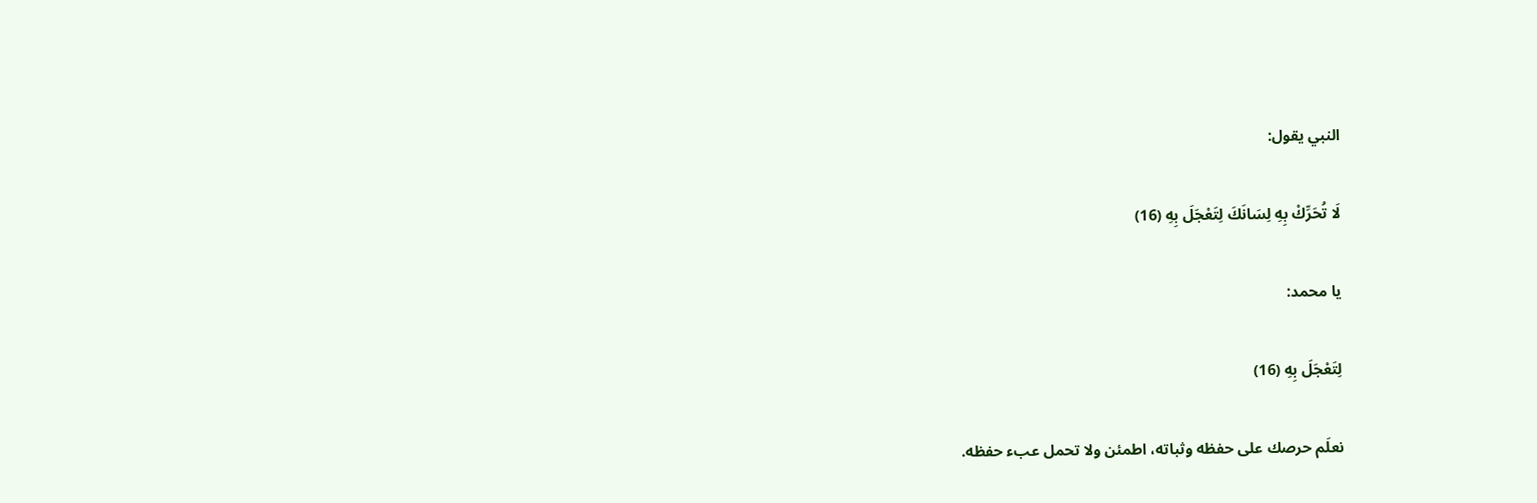النبي يقول:

لَا تُحَرِّكْ بِهِ لِسَانَكَ لِتَعْجَلَ بِهِ (16)

يا محمد:

لِتَعْجَلَ بِهِ (16)

نعلَم حرصك على حفظه وثباته، اطمئن ولا تحمل عبء حفظه.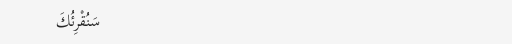سَنُقْرِئُكَ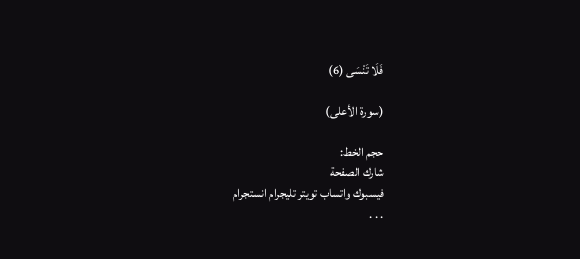فَلَا تَنْسَى (6)

(سورة الأعلى)

حجم الخط:
شارك الصفحة
فيسبوك واتساب تويتر تليجرام انستجرام
. . .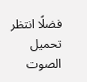فضلًا انتظر تحميل الصوت